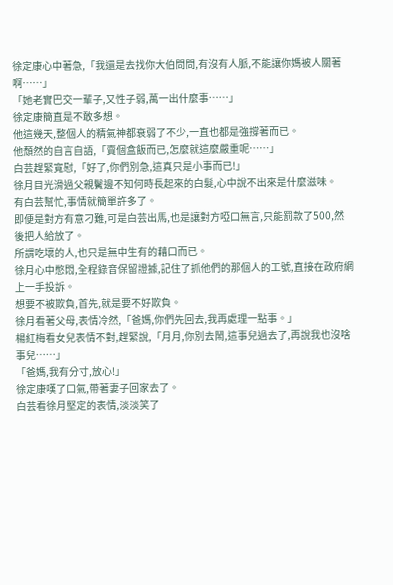徐定康心中著急,「我還是去找你大伯問問,有沒有人脈,不能讓你媽被人關著啊……」
「她老實巴交一輩子,又性子弱,萬一出什麼事……」
徐定康簡直是不敢多想。
他這幾天,整個人的精氣神都衰弱了不少,一直也都是強撐著而已。
他頹然的自言自語,「賣個盒飯而已,怎麼就這麼嚴重呢……」
白芸趕緊寬慰,「好了,你們別急,這真只是小事而已!」
徐月目光滑過父親鬢邊不知何時長起來的白髮,心中說不出來是什麼滋味。
有白芸幫忙,事情就簡單許多了。
即便是對方有意刁難,可是白芸出馬,也是讓對方啞口無言,只能罰款了500,然後把人給放了。
所謂吃壞的人,也只是無中生有的藉口而已。
徐月心中憋悶,全程錄音保留證據,記住了抓他們的那個人的工號,直接在政府網上一手投訴。
想要不被欺負,首先,就是要不好欺負。
徐月看著父母,表情冷然,「爸媽,你們先回去,我再處理一點事。」
楊紅梅看女兒表情不對,趕緊說,「月月,你別去鬧,這事兒過去了,再說我也沒啥事兒……」
「爸媽,我有分寸,放心!」
徐定康嘆了口氣,帶著妻子回家去了。
白芸看徐月堅定的表情,淡淡笑了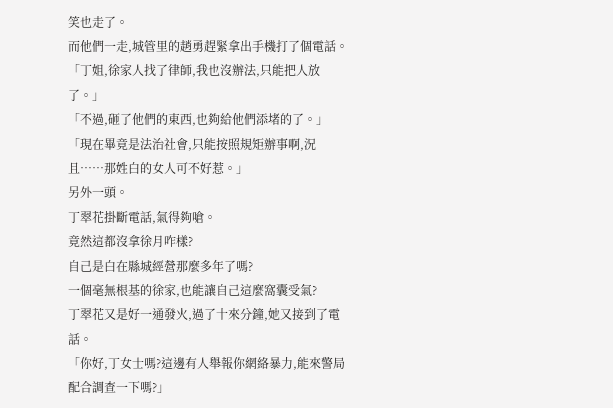笑也走了。
而他們一走,城管里的趙勇趕緊拿出手機打了個電話。
「丁姐,徐家人找了律師,我也沒辦法,只能把人放了。」
「不過,砸了他們的東西,也夠給他們添堵的了。」
「現在畢竟是法治社會,只能按照規矩辦事啊,況且……那姓白的女人可不好惹。」
另外一頭。
丁翠花掛斷電話,氣得夠嗆。
竟然這都沒拿徐月咋樣?
自己是白在縣城經營那麼多年了嗎?
一個毫無根基的徐家,也能讓自己這麼窩囊受氣?
丁翠花又是好一通發火,過了十來分鐘,她又接到了電話。
「你好,丁女士嗎?這邊有人舉報你網絡暴力,能來警局配合調查一下嗎?」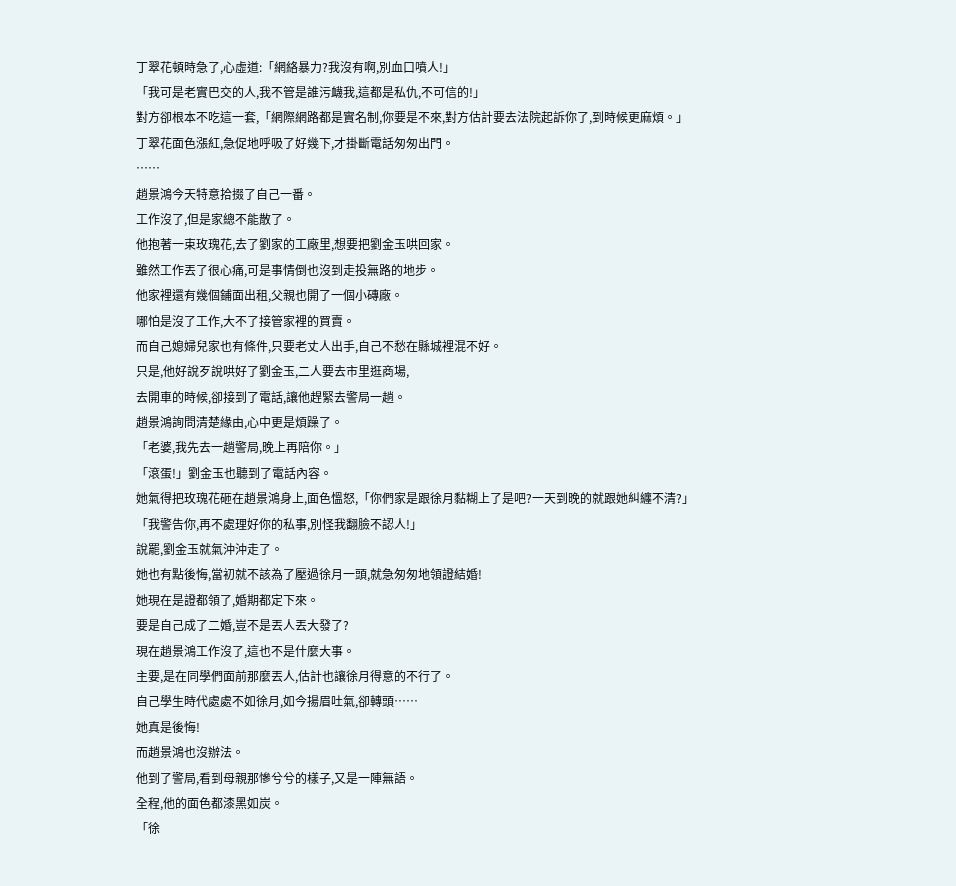丁翠花頓時急了,心虛道:「網絡暴力?我沒有啊,別血口噴人!」
「我可是老實巴交的人,我不管是誰污衊我,這都是私仇,不可信的!」
對方卻根本不吃這一套,「網際網路都是實名制,你要是不來,對方估計要去法院起訴你了,到時候更麻煩。」
丁翠花面色漲紅,急促地呼吸了好幾下,才掛斷電話匆匆出門。
……
趙景鴻今天特意拾掇了自己一番。
工作沒了,但是家總不能散了。
他抱著一束玫瑰花,去了劉家的工廠里,想要把劉金玉哄回家。
雖然工作丟了很心痛,可是事情倒也沒到走投無路的地步。
他家裡還有幾個鋪面出租,父親也開了一個小磚廠。
哪怕是沒了工作,大不了接管家裡的買賣。
而自己媳婦兒家也有條件,只要老丈人出手,自己不愁在縣城裡混不好。
只是,他好說歹說哄好了劉金玉,二人要去市里逛商場,
去開車的時候,卻接到了電話,讓他趕緊去警局一趟。
趙景鴻詢問清楚緣由,心中更是煩躁了。
「老婆,我先去一趟警局,晚上再陪你。」
「滾蛋!」劉金玉也聽到了電話內容。
她氣得把玫瑰花砸在趙景鴻身上,面色慍怒,「你們家是跟徐月黏糊上了是吧?一天到晚的就跟她糾纏不清?」
「我警告你,再不處理好你的私事,別怪我翻臉不認人!」
說罷,劉金玉就氣沖沖走了。
她也有點後悔,當初就不該為了壓過徐月一頭,就急匆匆地領證結婚!
她現在是證都領了,婚期都定下來。
要是自己成了二婚,豈不是丟人丟大發了?
現在趙景鴻工作沒了,這也不是什麼大事。
主要,是在同學們面前那麼丟人,估計也讓徐月得意的不行了。
自己學生時代處處不如徐月,如今揚眉吐氣,卻轉頭……
她真是後悔!
而趙景鴻也沒辦法。
他到了警局,看到母親那慘兮兮的樣子,又是一陣無語。
全程,他的面色都漆黑如炭。
「徐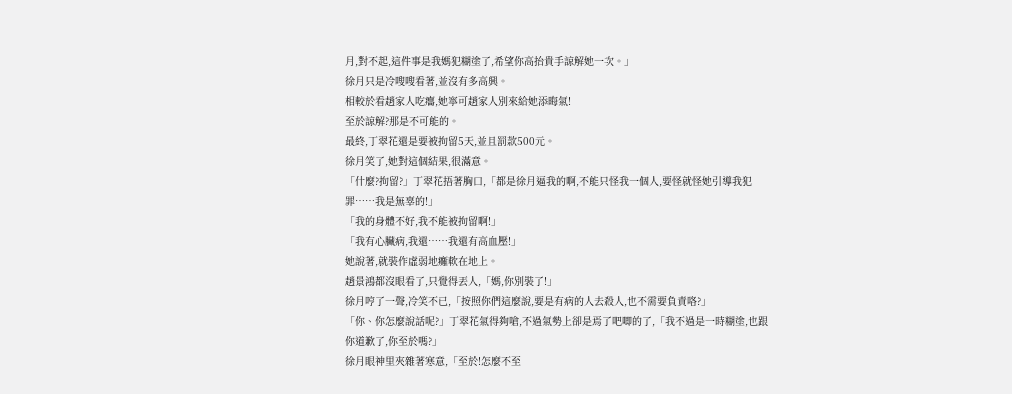月,對不起,這件事是我媽犯糊塗了,希望你高抬貴手諒解她一次。」
徐月只是冷嗖嗖看著,並沒有多高興。
相較於看趙家人吃癟,她寧可趙家人別來給她添晦氣!
至於諒解?那是不可能的。
最終,丁翠花還是要被拘留5天,並且罰款500元。
徐月笑了,她對這個結果,很滿意。
「什麼?拘留?」丁翠花捂著胸口,「都是徐月逼我的啊,不能只怪我一個人,要怪就怪她引導我犯罪……我是無辜的!」
「我的身體不好,我不能被拘留啊!」
「我有心臟病,我還……我還有高血壓!」
她說著,就裝作虛弱地癱軟在地上。
趙景鴻都沒眼看了,只覺得丟人,「媽,你別裝了!」
徐月哼了一聲,冷笑不已,「按照你們這麼說,要是有病的人去殺人,也不需要負責咯?」
「你、你怎麼說話呢?」丁翠花氣得夠嗆,不過氣勢上卻是焉了吧唧的了,「我不過是一時糊塗,也跟你道歉了,你至於嗎?」
徐月眼神里夾雜著寒意,「至於!怎麼不至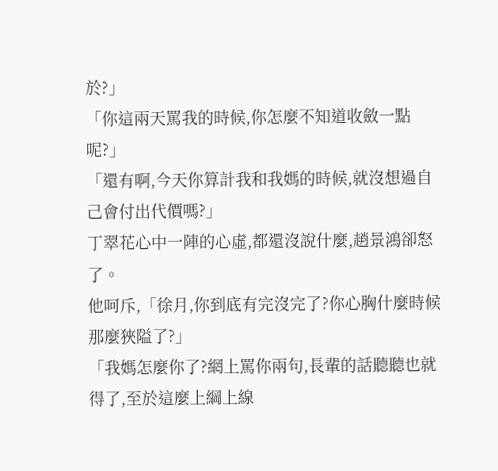於?」
「你這兩天罵我的時候,你怎麼不知道收斂一點呢?」
「還有啊,今天你算計我和我媽的時候,就沒想過自己會付出代價嗎?」
丁翠花心中一陣的心虛,都還沒說什麼,趙景鴻卻怒了。
他呵斥,「徐月,你到底有完沒完了?你心胸什麼時候那麼狹隘了?」
「我媽怎麼你了?網上罵你兩句,長輩的話聽聽也就得了,至於這麼上綱上線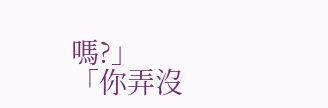嗎?」
「你弄沒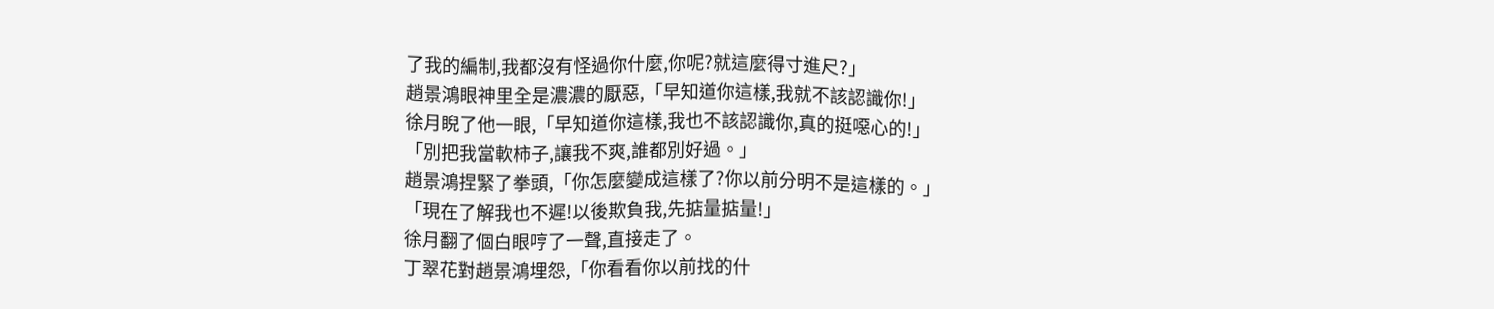了我的編制,我都沒有怪過你什麼,你呢?就這麼得寸進尺?」
趙景鴻眼神里全是濃濃的厭惡,「早知道你這樣,我就不該認識你!」
徐月睨了他一眼,「早知道你這樣,我也不該認識你,真的挺噁心的!」
「別把我當軟柿子,讓我不爽,誰都別好過。」
趙景鴻捏緊了拳頭,「你怎麼變成這樣了?你以前分明不是這樣的。」
「現在了解我也不遲!以後欺負我,先掂量掂量!」
徐月翻了個白眼哼了一聲,直接走了。
丁翠花對趙景鴻埋怨,「你看看你以前找的什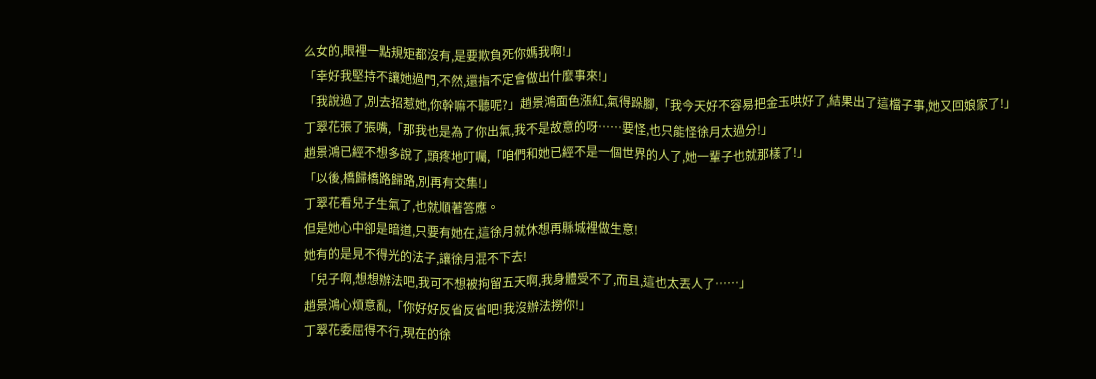么女的,眼裡一點規矩都沒有,是要欺負死你媽我啊!」
「幸好我堅持不讓她過門,不然,還指不定會做出什麼事來!」
「我說過了,別去招惹她,你幹嘛不聽呢?」趙景鴻面色漲紅,氣得跺腳,「我今天好不容易把金玉哄好了,結果出了這檔子事,她又回娘家了!」
丁翠花張了張嘴,「那我也是為了你出氣,我不是故意的呀……要怪,也只能怪徐月太過分!」
趙景鴻已經不想多說了,頭疼地叮囑,「咱們和她已經不是一個世界的人了,她一輩子也就那樣了!」
「以後,橋歸橋路歸路,別再有交集!」
丁翠花看兒子生氣了,也就順著答應。
但是她心中卻是暗道,只要有她在,這徐月就休想再縣城裡做生意!
她有的是見不得光的法子,讓徐月混不下去!
「兒子啊,想想辦法吧,我可不想被拘留五天啊,我身體受不了,而且,這也太丟人了……」
趙景鴻心煩意亂,「你好好反省反省吧!我沒辦法撈你!」
丁翠花委屈得不行,現在的徐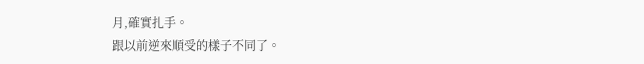月,確實扎手。
跟以前逆來順受的樣子不同了。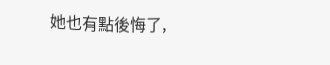她也有點後悔了,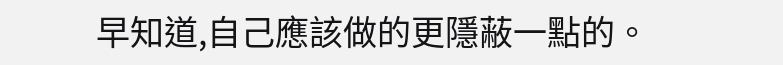早知道,自己應該做的更隱蔽一點的。